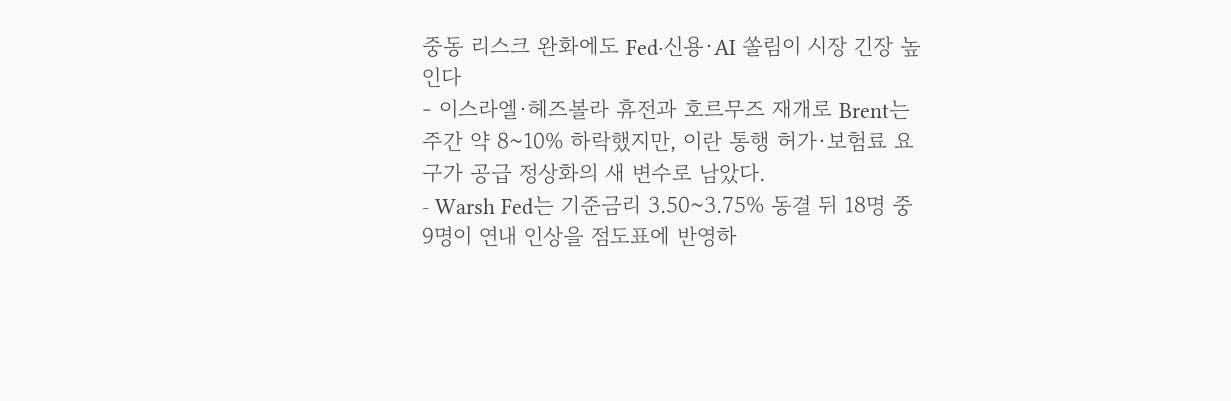중동 리스크 완화에도 Fed·신용·AI 쏠림이 시장 긴장 높인다
- 이스라엘·헤즈볼라 휴전과 호르무즈 재개로 Brent는 주간 약 8~10% 하락했지만, 이란 통행 허가·보험료 요구가 공급 정상화의 새 변수로 남았다.
- Warsh Fed는 기준금리 3.50~3.75% 동결 뒤 18명 중 9명이 연내 인상을 점도표에 반영하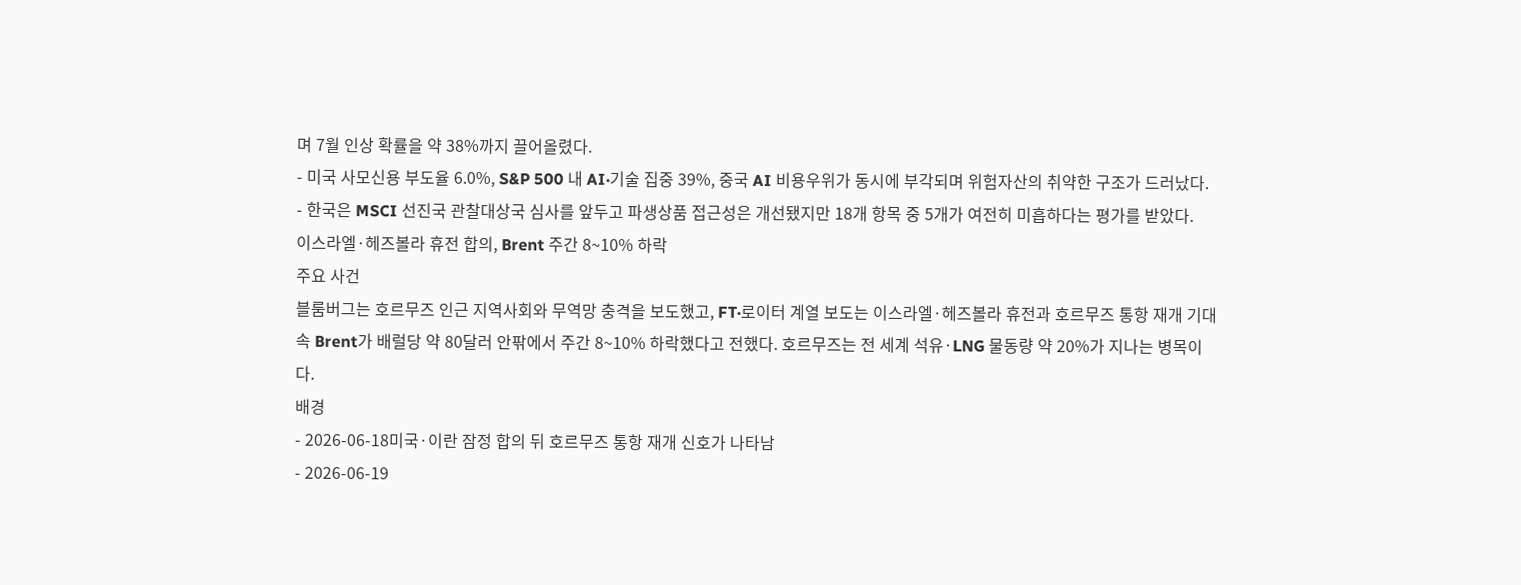며 7월 인상 확률을 약 38%까지 끌어올렸다.
- 미국 사모신용 부도율 6.0%, S&P 500 내 AI·기술 집중 39%, 중국 AI 비용우위가 동시에 부각되며 위험자산의 취약한 구조가 드러났다.
- 한국은 MSCI 선진국 관찰대상국 심사를 앞두고 파생상품 접근성은 개선됐지만 18개 항목 중 5개가 여전히 미흡하다는 평가를 받았다.
이스라엘·헤즈볼라 휴전 합의, Brent 주간 8~10% 하락
주요 사건
블룸버그는 호르무즈 인근 지역사회와 무역망 충격을 보도했고, FT·로이터 계열 보도는 이스라엘·헤즈볼라 휴전과 호르무즈 통항 재개 기대 속 Brent가 배럴당 약 80달러 안팎에서 주간 8~10% 하락했다고 전했다. 호르무즈는 전 세계 석유·LNG 물동량 약 20%가 지나는 병목이다.
배경
- 2026-06-18미국·이란 잠정 합의 뒤 호르무즈 통항 재개 신호가 나타남
- 2026-06-19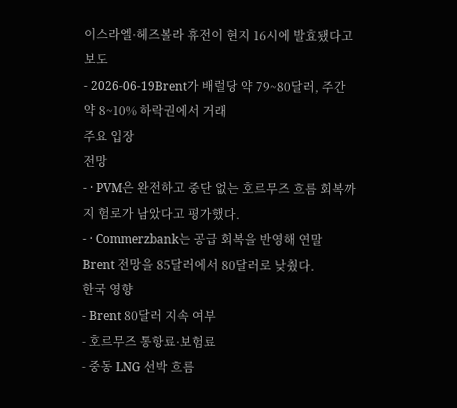이스라엘·헤즈볼라 휴전이 현지 16시에 발효됐다고 보도
- 2026-06-19Brent가 배럴당 약 79~80달러, 주간 약 8~10% 하락권에서 거래
주요 입장
전망
- · PVM은 완전하고 중단 없는 호르무즈 흐름 회복까지 험로가 남았다고 평가했다.
- · Commerzbank는 공급 회복을 반영해 연말 Brent 전망을 85달러에서 80달러로 낮췄다.
한국 영향
- Brent 80달러 지속 여부
- 호르무즈 통항료·보험료
- 중동 LNG 선박 흐름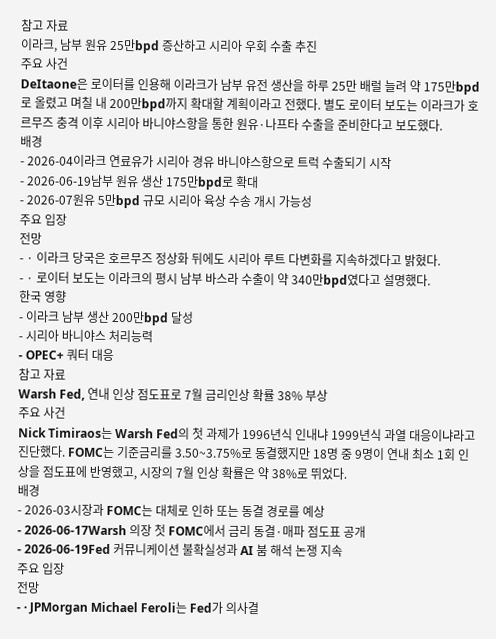참고 자료
이라크, 남부 원유 25만bpd 증산하고 시리아 우회 수출 추진
주요 사건
DeItaone은 로이터를 인용해 이라크가 남부 유전 생산을 하루 25만 배럴 늘려 약 175만bpd로 올렸고 며칠 내 200만bpd까지 확대할 계획이라고 전했다. 별도 로이터 보도는 이라크가 호르무즈 충격 이후 시리아 바니야스항을 통한 원유·나프타 수출을 준비한다고 보도했다.
배경
- 2026-04이라크 연료유가 시리아 경유 바니야스항으로 트럭 수출되기 시작
- 2026-06-19남부 원유 생산 175만bpd로 확대
- 2026-07원유 5만bpd 규모 시리아 육상 수송 개시 가능성
주요 입장
전망
- · 이라크 당국은 호르무즈 정상화 뒤에도 시리아 루트 다변화를 지속하겠다고 밝혔다.
- · 로이터 보도는 이라크의 평시 남부 바스라 수출이 약 340만bpd였다고 설명했다.
한국 영향
- 이라크 남부 생산 200만bpd 달성
- 시리아 바니야스 처리능력
- OPEC+ 쿼터 대응
참고 자료
Warsh Fed, 연내 인상 점도표로 7월 금리인상 확률 38% 부상
주요 사건
Nick Timiraos는 Warsh Fed의 첫 과제가 1996년식 인내냐 1999년식 과열 대응이냐라고 진단했다. FOMC는 기준금리를 3.50~3.75%로 동결했지만 18명 중 9명이 연내 최소 1회 인상을 점도표에 반영했고, 시장의 7월 인상 확률은 약 38%로 뛰었다.
배경
- 2026-03시장과 FOMC는 대체로 인하 또는 동결 경로를 예상
- 2026-06-17Warsh 의장 첫 FOMC에서 금리 동결·매파 점도표 공개
- 2026-06-19Fed 커뮤니케이션 불확실성과 AI 붐 해석 논쟁 지속
주요 입장
전망
- · JPMorgan Michael Feroli는 Fed가 의사결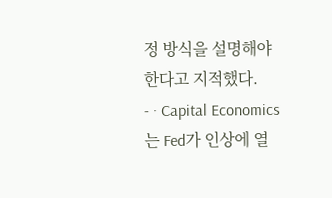정 방식을 설명해야 한다고 지적했다.
- · Capital Economics는 Fed가 인상에 열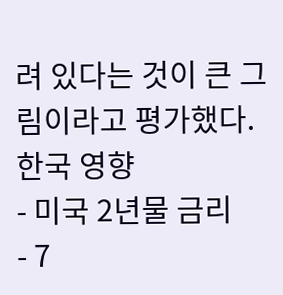려 있다는 것이 큰 그림이라고 평가했다.
한국 영향
- 미국 2년물 금리
- 7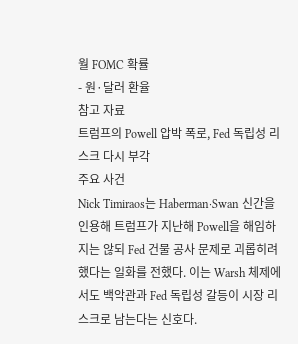월 FOMC 확률
- 원·달러 환율
참고 자료
트럼프의 Powell 압박 폭로, Fed 독립성 리스크 다시 부각
주요 사건
Nick Timiraos는 Haberman·Swan 신간을 인용해 트럼프가 지난해 Powell을 해임하지는 않되 Fed 건물 공사 문제로 괴롭히려 했다는 일화를 전했다. 이는 Warsh 체제에서도 백악관과 Fed 독립성 갈등이 시장 리스크로 남는다는 신호다.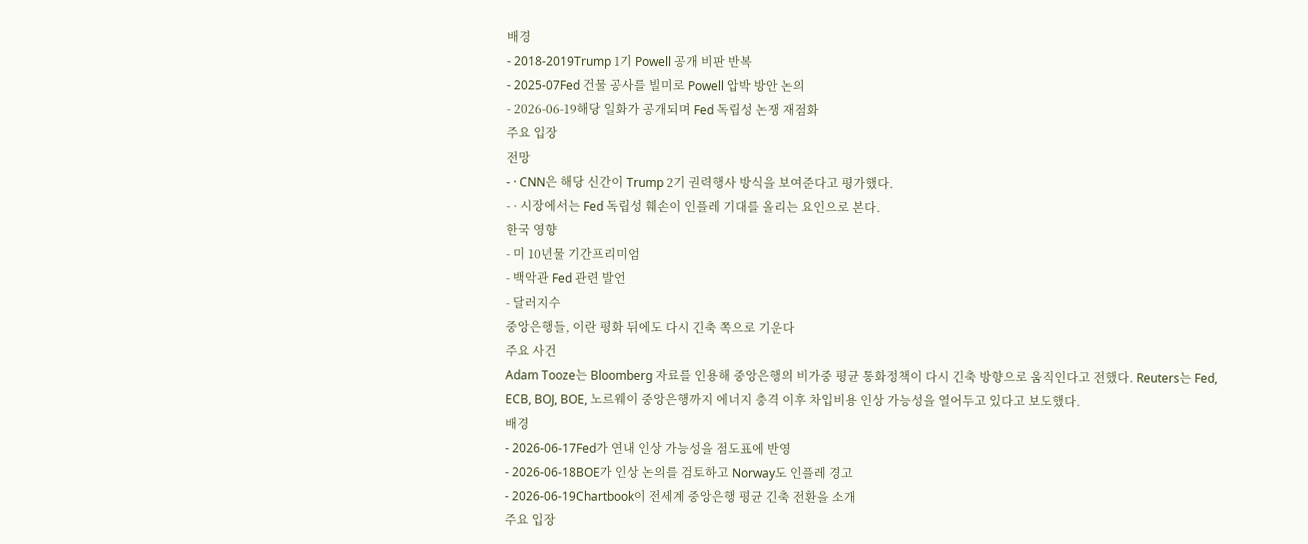배경
- 2018-2019Trump 1기 Powell 공개 비판 반복
- 2025-07Fed 건물 공사를 빌미로 Powell 압박 방안 논의
- 2026-06-19해당 일화가 공개되며 Fed 독립성 논쟁 재점화
주요 입장
전망
- · CNN은 해당 신간이 Trump 2기 권력행사 방식을 보여준다고 평가했다.
- · 시장에서는 Fed 독립성 훼손이 인플레 기대를 올리는 요인으로 본다.
한국 영향
- 미 10년물 기간프리미엄
- 백악관 Fed 관련 발언
- 달러지수
중앙은행들, 이란 평화 뒤에도 다시 긴축 쪽으로 기운다
주요 사건
Adam Tooze는 Bloomberg 자료를 인용해 중앙은행의 비가중 평균 통화정책이 다시 긴축 방향으로 움직인다고 전했다. Reuters는 Fed, ECB, BOJ, BOE, 노르웨이 중앙은행까지 에너지 충격 이후 차입비용 인상 가능성을 열어두고 있다고 보도했다.
배경
- 2026-06-17Fed가 연내 인상 가능성을 점도표에 반영
- 2026-06-18BOE가 인상 논의를 검토하고 Norway도 인플레 경고
- 2026-06-19Chartbook이 전세계 중앙은행 평균 긴축 전환을 소개
주요 입장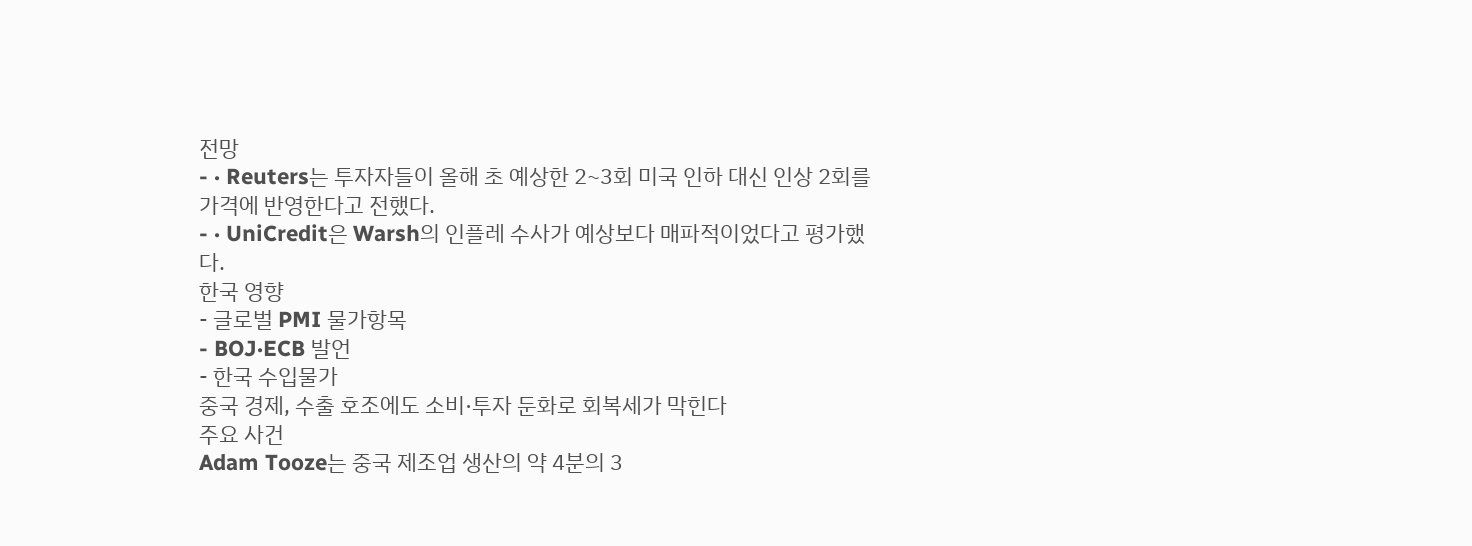전망
- · Reuters는 투자자들이 올해 초 예상한 2~3회 미국 인하 대신 인상 2회를 가격에 반영한다고 전했다.
- · UniCredit은 Warsh의 인플레 수사가 예상보다 매파적이었다고 평가했다.
한국 영향
- 글로벌 PMI 물가항목
- BOJ·ECB 발언
- 한국 수입물가
중국 경제, 수출 호조에도 소비·투자 둔화로 회복세가 막힌다
주요 사건
Adam Tooze는 중국 제조업 생산의 약 4분의 3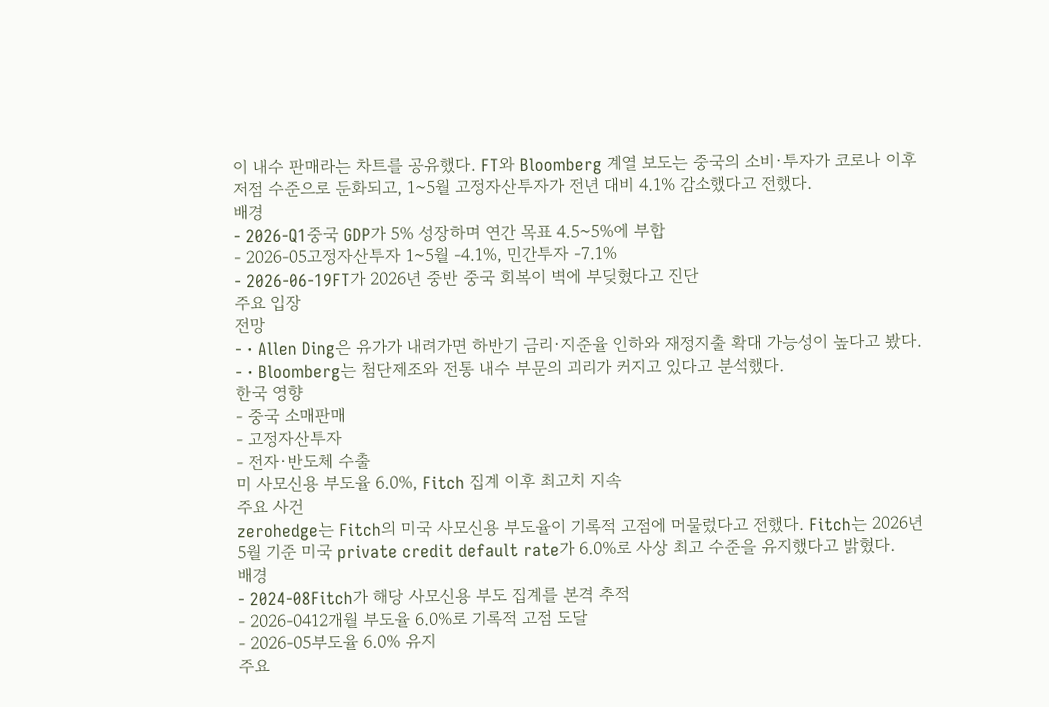이 내수 판매라는 차트를 공유했다. FT와 Bloomberg 계열 보도는 중국의 소비·투자가 코로나 이후 저점 수준으로 둔화되고, 1~5월 고정자산투자가 전년 대비 4.1% 감소했다고 전했다.
배경
- 2026-Q1중국 GDP가 5% 성장하며 연간 목표 4.5~5%에 부합
- 2026-05고정자산투자 1~5월 -4.1%, 민간투자 -7.1%
- 2026-06-19FT가 2026년 중반 중국 회복이 벽에 부딪혔다고 진단
주요 입장
전망
- · Allen Ding은 유가가 내려가면 하반기 금리·지준율 인하와 재정지출 확대 가능성이 높다고 봤다.
- · Bloomberg는 첨단제조와 전통 내수 부문의 괴리가 커지고 있다고 분석했다.
한국 영향
- 중국 소매판매
- 고정자산투자
- 전자·반도체 수출
미 사모신용 부도율 6.0%, Fitch 집계 이후 최고치 지속
주요 사건
zerohedge는 Fitch의 미국 사모신용 부도율이 기록적 고점에 머물렀다고 전했다. Fitch는 2026년 5월 기준 미국 private credit default rate가 6.0%로 사상 최고 수준을 유지했다고 밝혔다.
배경
- 2024-08Fitch가 해당 사모신용 부도 집계를 본격 추적
- 2026-0412개월 부도율 6.0%로 기록적 고점 도달
- 2026-05부도율 6.0% 유지
주요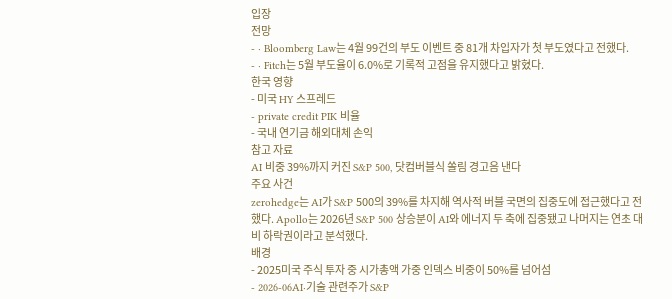입장
전망
- · Bloomberg Law는 4월 99건의 부도 이벤트 중 81개 차입자가 첫 부도였다고 전했다.
- · Fitch는 5월 부도율이 6.0%로 기록적 고점을 유지했다고 밝혔다.
한국 영향
- 미국 HY 스프레드
- private credit PIK 비율
- 국내 연기금 해외대체 손익
참고 자료
AI 비중 39%까지 커진 S&P 500, 닷컴버블식 쏠림 경고음 낸다
주요 사건
zerohedge는 AI가 S&P 500의 39%를 차지해 역사적 버블 국면의 집중도에 접근했다고 전했다. Apollo는 2026년 S&P 500 상승분이 AI와 에너지 두 축에 집중됐고 나머지는 연초 대비 하락권이라고 분석했다.
배경
- 2025미국 주식 투자 중 시가총액 가중 인덱스 비중이 50%를 넘어섬
- 2026-06AI·기술 관련주가 S&P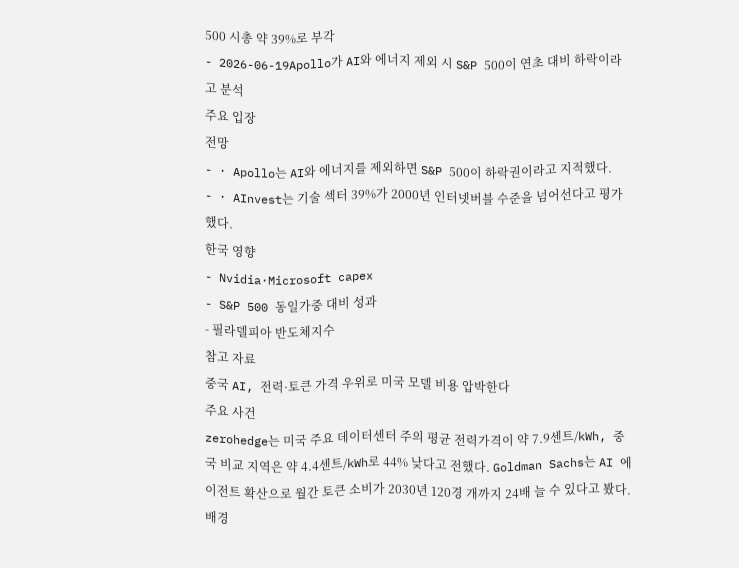500 시총 약 39%로 부각
- 2026-06-19Apollo가 AI와 에너지 제외 시 S&P 500이 연초 대비 하락이라고 분석
주요 입장
전망
- · Apollo는 AI와 에너지를 제외하면 S&P 500이 하락권이라고 지적했다.
- · AInvest는 기술 섹터 39%가 2000년 인터넷버블 수준을 넘어선다고 평가했다.
한국 영향
- Nvidia·Microsoft capex
- S&P 500 동일가중 대비 성과
- 필라델피아 반도체지수
참고 자료
중국 AI, 전력·토큰 가격 우위로 미국 모델 비용 압박한다
주요 사건
zerohedge는 미국 주요 데이터센터 주의 평균 전력가격이 약 7.9센트/kWh, 중국 비교 지역은 약 4.4센트/kWh로 44% 낮다고 전했다. Goldman Sachs는 AI 에이전트 확산으로 월간 토큰 소비가 2030년 120경 개까지 24배 늘 수 있다고 봤다.
배경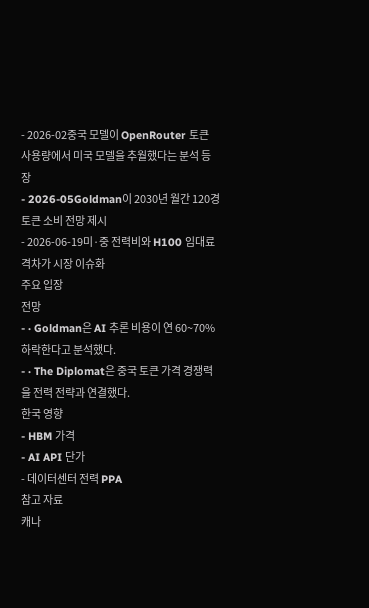- 2026-02중국 모델이 OpenRouter 토큰 사용량에서 미국 모델을 추월했다는 분석 등장
- 2026-05Goldman이 2030년 월간 120경 토큰 소비 전망 제시
- 2026-06-19미·중 전력비와 H100 임대료 격차가 시장 이슈화
주요 입장
전망
- · Goldman은 AI 추론 비용이 연 60~70% 하락한다고 분석했다.
- · The Diplomat은 중국 토큰 가격 경쟁력을 전력 전략과 연결했다.
한국 영향
- HBM 가격
- AI API 단가
- 데이터센터 전력 PPA
참고 자료
캐나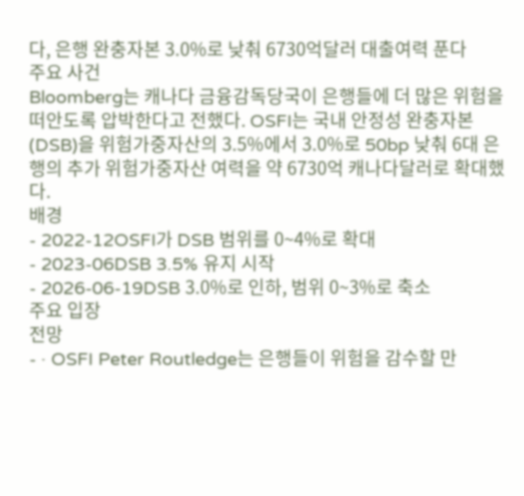다, 은행 완충자본 3.0%로 낮춰 6730억달러 대출여력 푼다
주요 사건
Bloomberg는 캐나다 금융감독당국이 은행들에 더 많은 위험을 떠안도록 압박한다고 전했다. OSFI는 국내 안정성 완충자본(DSB)을 위험가중자산의 3.5%에서 3.0%로 50bp 낮춰 6대 은행의 추가 위험가중자산 여력을 약 6730억 캐나다달러로 확대했다.
배경
- 2022-12OSFI가 DSB 범위를 0~4%로 확대
- 2023-06DSB 3.5% 유지 시작
- 2026-06-19DSB 3.0%로 인하, 범위 0~3%로 축소
주요 입장
전망
- · OSFI Peter Routledge는 은행들이 위험을 감수할 만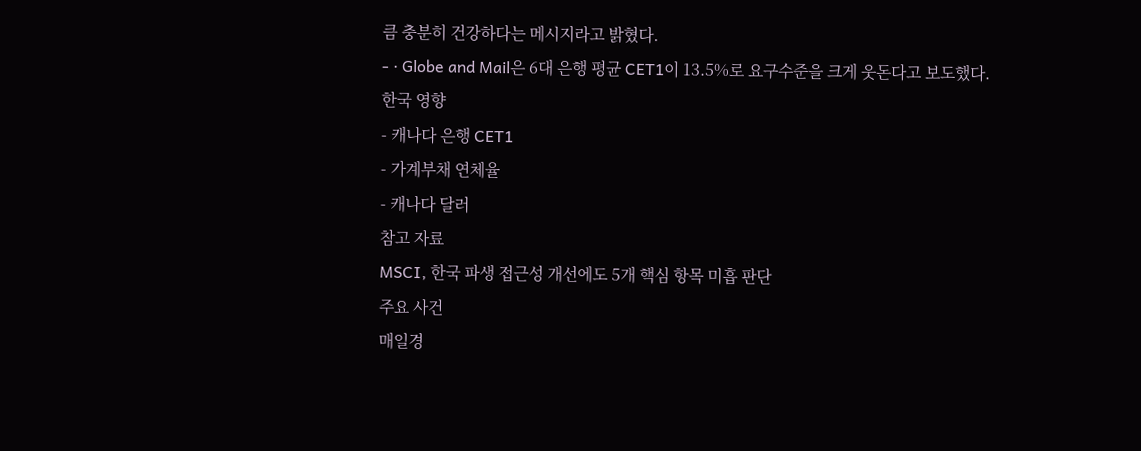큼 충분히 건강하다는 메시지라고 밝혔다.
- · Globe and Mail은 6대 은행 평균 CET1이 13.5%로 요구수준을 크게 웃돈다고 보도했다.
한국 영향
- 캐나다 은행 CET1
- 가계부채 연체율
- 캐나다 달러
참고 자료
MSCI, 한국 파생 접근성 개선에도 5개 핵심 항목 미흡 판단
주요 사건
매일경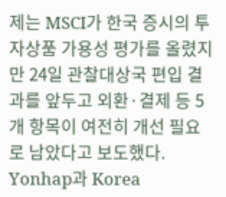제는 MSCI가 한국 증시의 투자상품 가용성 평가를 올렸지만 24일 관찰대상국 편입 결과를 앞두고 외환·결제 등 5개 항목이 여전히 개선 필요로 남았다고 보도했다. Yonhap과 Korea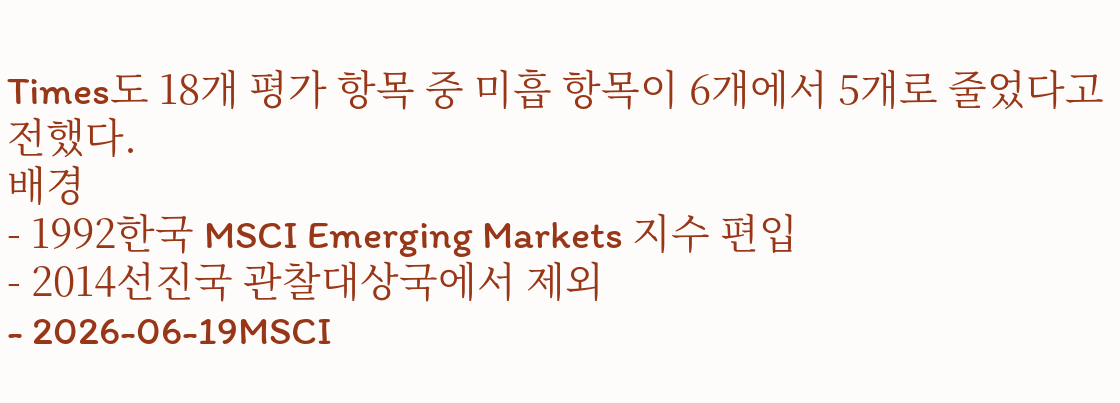Times도 18개 평가 항목 중 미흡 항목이 6개에서 5개로 줄었다고 전했다.
배경
- 1992한국 MSCI Emerging Markets 지수 편입
- 2014선진국 관찰대상국에서 제외
- 2026-06-19MSCI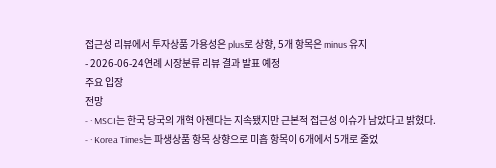접근성 리뷰에서 투자상품 가용성은 plus로 상향, 5개 항목은 minus 유지
- 2026-06-24연례 시장분류 리뷰 결과 발표 예정
주요 입장
전망
- · MSCI는 한국 당국의 개혁 아젠다는 지속됐지만 근본적 접근성 이슈가 남았다고 밝혔다.
- · Korea Times는 파생상품 항목 상향으로 미흡 항목이 6개에서 5개로 줄었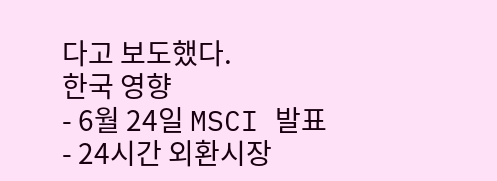다고 보도했다.
한국 영향
- 6월 24일 MSCI 발표
- 24시간 외환시장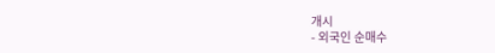개시
- 외국인 순매수